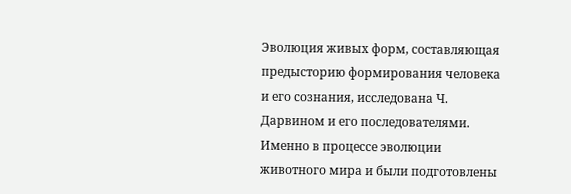Эволюция живых форм, составляющая предысторию формирования человека и его сознания, исследована Ч. Дарвином и его последователями. Именно в процессе эволюции животного мира и были подготовлены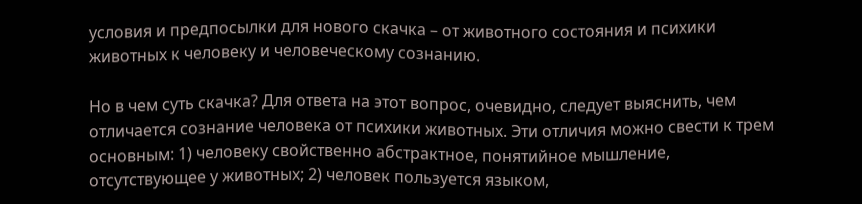условия и предпосылки для нового скачка – от животного состояния и психики животных к человеку и человеческому сознанию.

Но в чем суть скачка? Для ответа на этот вопрос, очевидно, следует выяснить, чем отличается сознание человека от психики животных. Эти отличия можно свести к трем основным: 1) человеку свойственно абстрактное, понятийное мышление, отсутствующее у животных; 2) человек пользуется языком,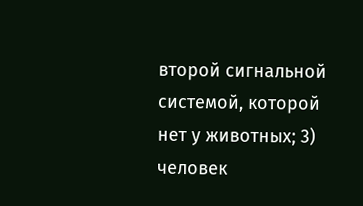второй сигнальной системой, которой нет у животных; 3) человек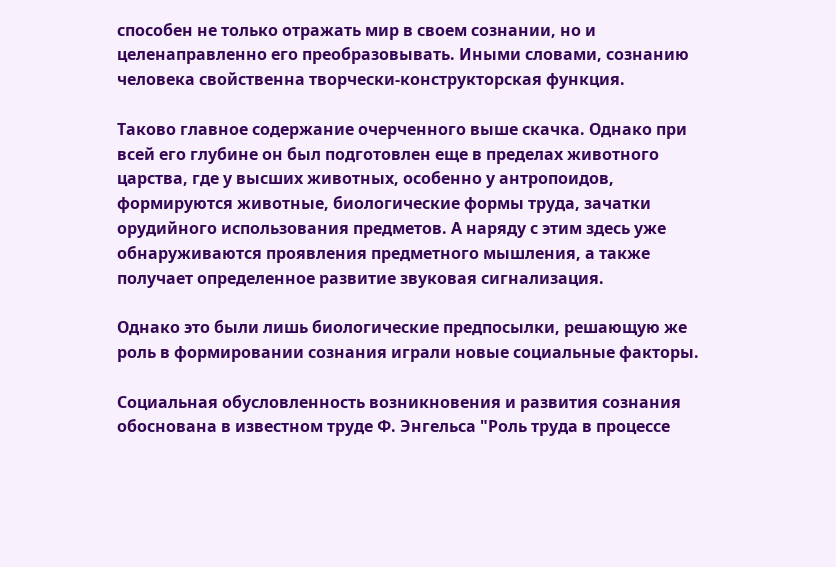способен не только отражать мир в своем сознании, но и целенаправленно его преобразовывать. Иными словами, сознанию человека свойственна творчески-конструкторская функция.

Таково главное содержание очерченного выше скачка. Однако при всей его глубине он был подготовлен еще в пределах животного царства, где у высших животных, особенно у антропоидов, формируются животные, биологические формы труда, зачатки орудийного использования предметов. А наряду с этим здесь уже обнаруживаются проявления предметного мышления, а также получает определенное развитие звуковая сигнализация.

Однако это были лишь биологические предпосылки, решающую же роль в формировании сознания играли новые социальные факторы.

Социальная обусловленность возникновения и развития сознания обоснована в известном труде Ф. Энгельса "Роль труда в процессе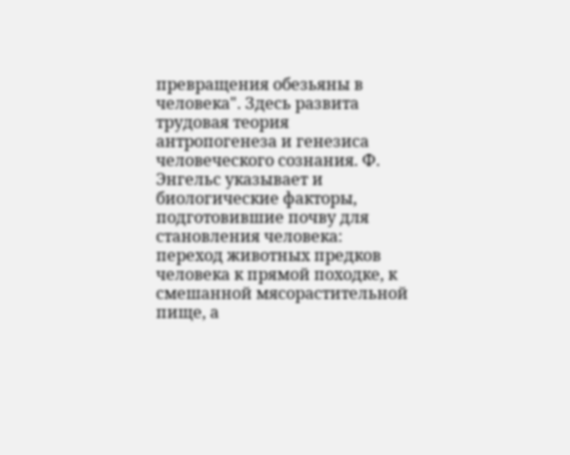превращения обезьяны в человека". Здесь развита трудовая теория антропогенеза и генезиса человеческого сознания. Ф. Энгельс указывает и биологические факторы, подготовившие почву для становления человека: переход животных предков человека к прямой походке, к смешанной мясорастительной пище, а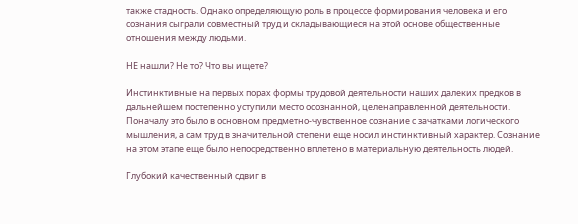также стадность. Однако определяющую роль в процессе формирования человека и его сознания сыграли совместный труд и складывающиеся на этой основе общественные отношения между людьми.

НЕ нашли? Не то? Что вы ищете?

Инстинктивные на первых порах формы трудовой деятельности наших далеких предков в дальнейшем постепенно уступили место осознанной, целенаправленной деятельности. Поначалу это было в основном предметно-чувственное сознание с зачатками логического мышления, а сам труд в значительной степени еще носил инстинктивный характер. Сознание на этом этапе еще было непосредственно вплетено в материальную деятельность людей.

Глубокий качественный сдвиг в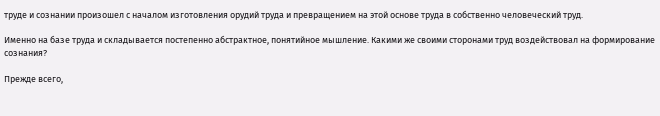труде и сознании произошел с началом изготовления орудий труда и превращением на этой основе труда в собственно человеческий труд.

Именно на базе труда и складывается постепенно абстрактное, понятийное мышление. Какими же своими сторонами труд воздействовал на формирование сознания?

Прежде всего,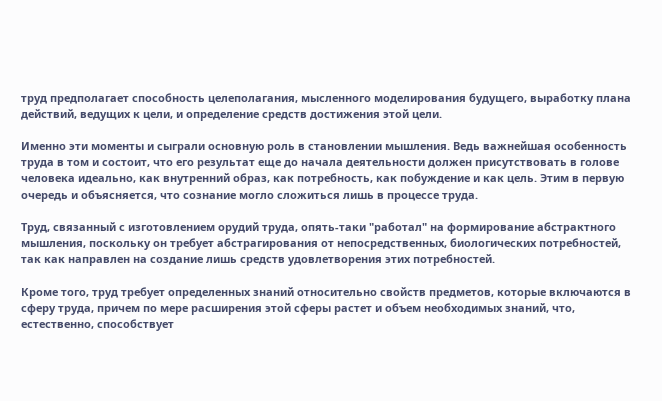труд предполагает способность целеполагания, мысленного моделирования будущего, выработку плана действий, ведущих к цели, и определение средств достижения этой цели.

Именно эти моменты и сыграли основную роль в становлении мышления. Ведь важнейшая особенность труда в том и состоит, что его результат еще до начала деятельности должен присутствовать в голове человека идеально, как внутренний образ, как потребность, как побуждение и как цель. Этим в первую очередь и объясняется, что сознание могло сложиться лишь в процессе труда.

Труд, связанный с изготовлением орудий труда, опять-таки "работал" на формирование абстрактного мышления, поскольку он требует абстрагирования от непосредственных, биологических потребностей, так как направлен на создание лишь средств удовлетворения этих потребностей.

Кроме того, труд требует определенных знаний относительно свойств предметов, которые включаются в сферу труда, причем по мере расширения этой сферы растет и объем необходимых знаний, что, естественно, способствует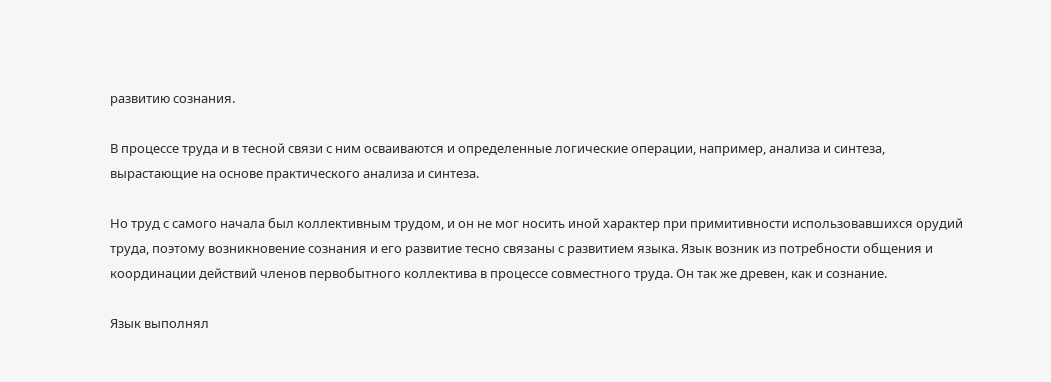развитию сознания.

В процессе труда и в тесной связи с ним осваиваются и определенные логические операции, например, анализа и синтеза, вырастающие на основе практического анализа и синтеза.

Но труд с самого начала был коллективным трудом, и он не мог носить иной характер при примитивности использовавшихся орудий труда, поэтому возникновение сознания и его развитие тесно связаны с развитием языка. Язык возник из потребности общения и координации действий членов первобытного коллектива в процессе совместного труда. Он так же древен, как и сознание.

Язык выполнял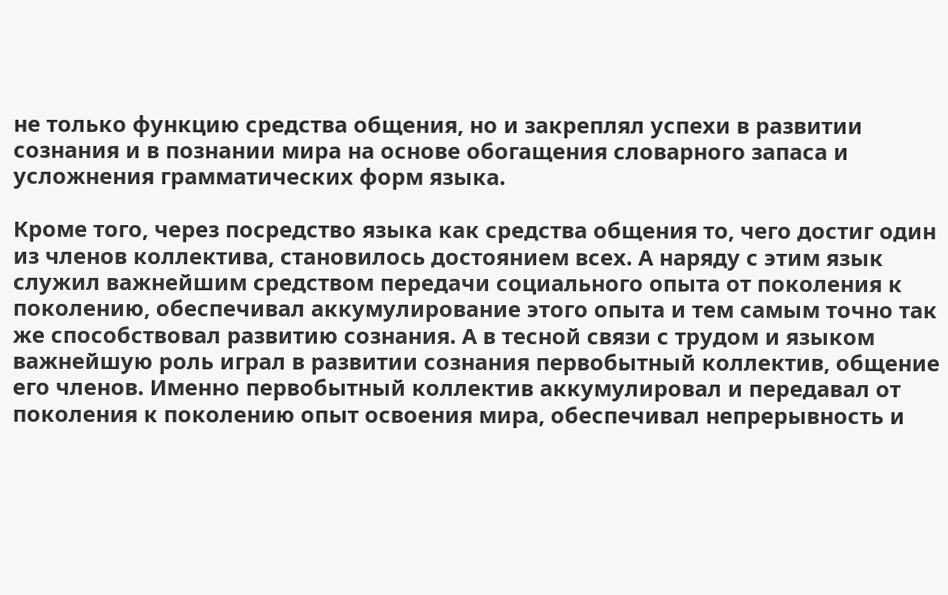не только функцию средства общения, но и закреплял успехи в развитии сознания и в познании мира на основе обогащения словарного запаса и усложнения грамматических форм языка.

Кроме того, через посредство языка как средства общения то, чего достиг один из членов коллектива, становилось достоянием всех. А наряду с этим язык служил важнейшим средством передачи социального опыта от поколения к поколению, обеспечивал аккумулирование этого опыта и тем самым точно так же способствовал развитию сознания. А в тесной связи с трудом и языком важнейшую роль играл в развитии сознания первобытный коллектив, общение его членов. Именно первобытный коллектив аккумулировал и передавал от поколения к поколению опыт освоения мира, обеспечивал непрерывность и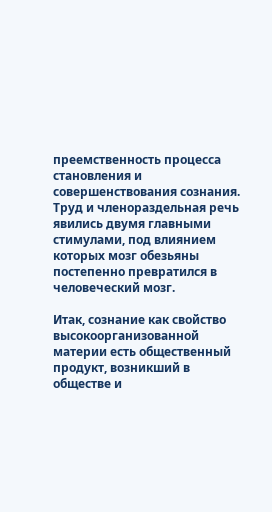преемственность процесса становления и совершенствования сознания. Труд и членораздельная речь явились двумя главными стимулами, под влиянием которых мозг обезьяны постепенно превратился в человеческий мозг.

Итак, сознание как свойство высокоорганизованной материи есть общественный продукт, возникший в обществе и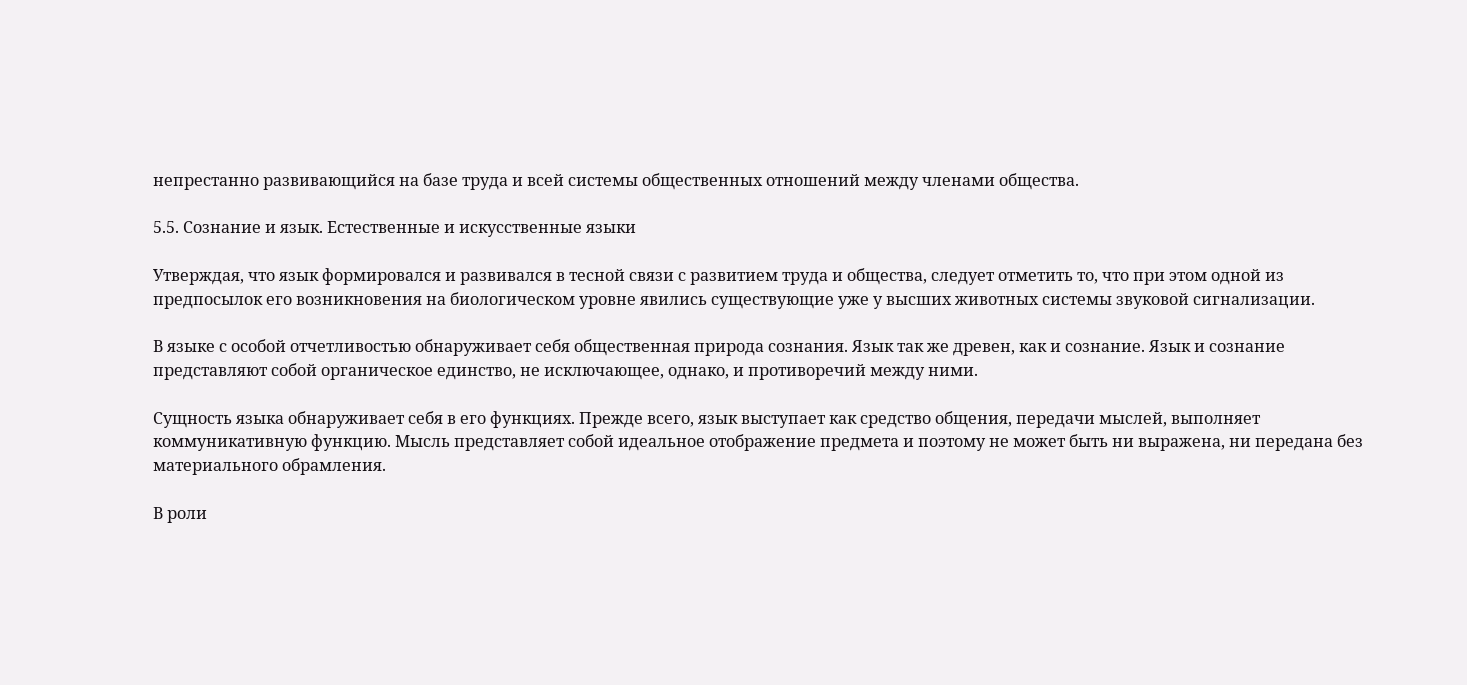непрестанно развивающийся на базе труда и всей системы общественных отношений между членами общества.

5.5. Сознание и язык. Естественные и искусственные языки

Утверждая, что язык формировался и развивался в тесной связи с развитием труда и общества, следует отметить то, что при этом одной из предпосылок его возникновения на биологическом уровне явились существующие уже у высших животных системы звуковой сигнализации.

В языке с особой отчетливостью обнаруживает себя общественная природа сознания. Язык так же древен, как и сознание. Язык и сознание представляют собой органическое единство, не исключающее, однако, и противоречий между ними.

Сущность языка обнаруживает себя в его функциях. Прежде всего, язык выступает как средство общения, передачи мыслей, выполняет коммуникативную функцию. Мысль представляет собой идеальное отображение предмета и поэтому не может быть ни выражена, ни передана без материального обрамления.

В роли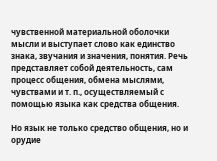чувственной материальной оболочки мысли и выступает слово как единство знака, звучания и значения, понятия. Речь представляет собой деятельность, сам процесс общения, обмена мыслями, чувствами и т. п., осуществляемый с помощью языка как средства общения.

Но язык не только средство общения, но и орудие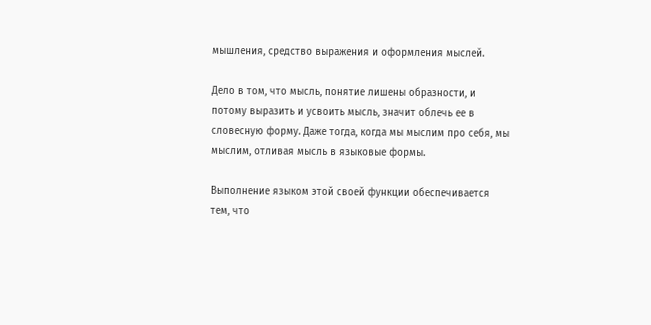мышления, средство выражения и оформления мыслей.

Дело в том, что мысль, понятие лишены образности, и потому выразить и усвоить мысль, значит облечь ее в словесную форму. Даже тогда, когда мы мыслим про себя, мы мыслим, отливая мысль в языковые формы.

Выполнение языком этой своей функции обеспечивается тем, что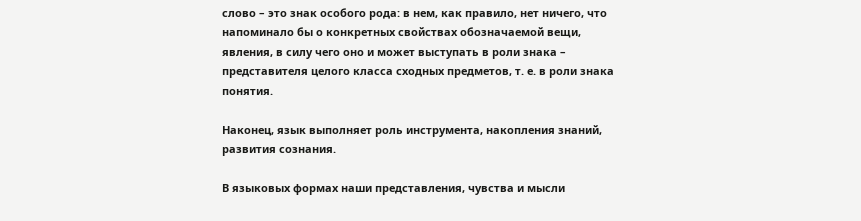слово – это знак особого рода: в нем, как правило, нет ничего, что напоминало бы о конкретных свойствах обозначаемой вещи, явления, в силу чего оно и может выступать в роли знака – представителя целого класса сходных предметов, т. е. в роли знака понятия.

Наконец, язык выполняет роль инструмента, накопления знаний, развития сознания.

В языковых формах наши представления, чувства и мысли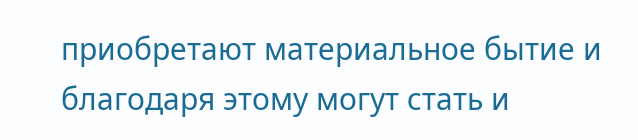приобретают материальное бытие и благодаря этому могут стать и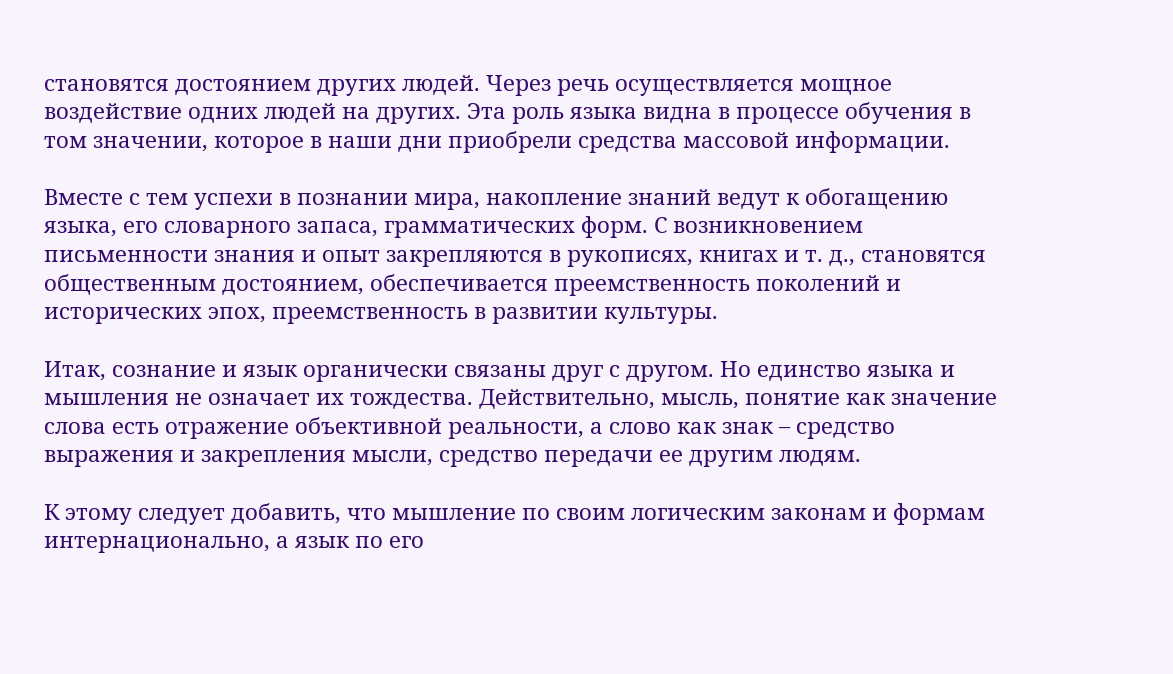становятся достоянием других людей. Через речь осуществляется мощное воздействие одних людей на других. Эта роль языка видна в процессе обучения в том значении, которое в наши дни приобрели средства массовой информации.

Вместе с тем успехи в познании мира, накопление знаний ведут к обогащению языка, его словарного запаса, грамматических форм. С возникновением письменности знания и опыт закрепляются в рукописях, книгах и т. д., становятся общественным достоянием, обеспечивается преемственность поколений и исторических эпох, преемственность в развитии культуры.

Итак, сознание и язык органически связаны друг с другом. Но единство языка и мышления не означает их тождества. Действительно, мысль, понятие как значение слова есть отражение объективной реальности, а слово как знак – средство выражения и закрепления мысли, средство передачи ее другим людям.

К этому следует добавить, что мышление по своим логическим законам и формам интернационально, а язык по его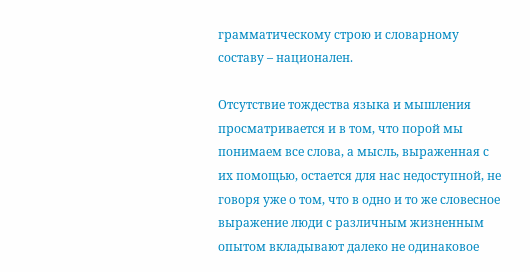грамматическому строю и словарному составу – национален.

Отсутствие тождества языка и мышления просматривается и в том, что порой мы понимаем все слова, а мысль, выраженная с их помощью, остается для нас недоступной, не говоря уже о том, что в одно и то же словесное выражение люди с различным жизненным опытом вкладывают далеко не одинаковое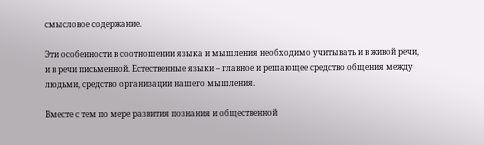смысловое содержание.

Эти особенности в соотношении языка и мышления необходимо учитывать и в живой речи, и в речи письменной. Естественные языки – главное и решающее средство общения между людьми, средство организации нашего мышления.

Вместе с тем по мере развития познания и общественной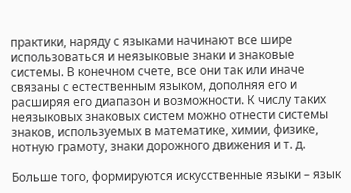практики, наряду с языками начинают все шире использоваться и неязыковые знаки и знаковые системы. В конечном счете, все они так или иначе связаны с естественным языком, дополняя его и расширяя его диапазон и возможности. К числу таких неязыковых знаковых систем можно отнести системы знаков, используемых в математике, химии, физике, нотную грамоту, знаки дорожного движения и т. д.

Больше того, формируются искусственные языки – язык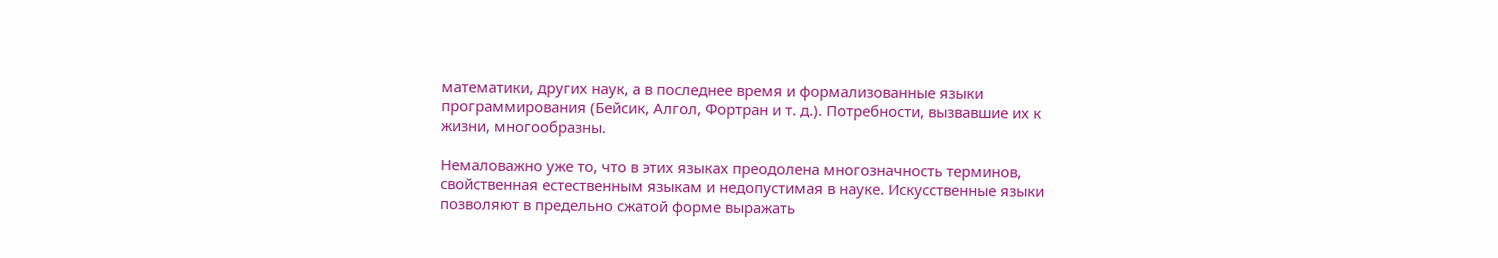математики, других наук, а в последнее время и формализованные языки программирования (Бейсик, Алгол, Фортран и т. д.). Потребности, вызвавшие их к жизни, многообразны.

Немаловажно уже то, что в этих языках преодолена многозначность терминов, свойственная естественным языкам и недопустимая в науке. Искусственные языки позволяют в предельно сжатой форме выражать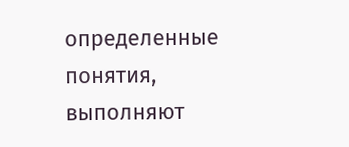определенные понятия, выполняют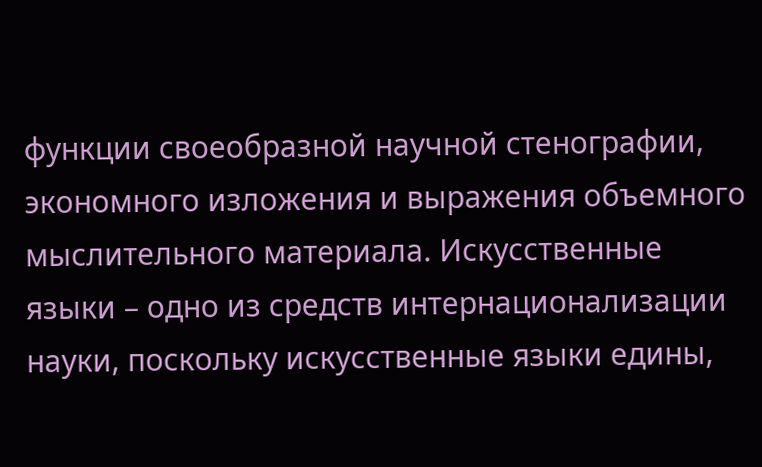функции своеобразной научной стенографии, экономного изложения и выражения объемного мыслительного материала. Искусственные языки – одно из средств интернационализации науки, поскольку искусственные языки едины,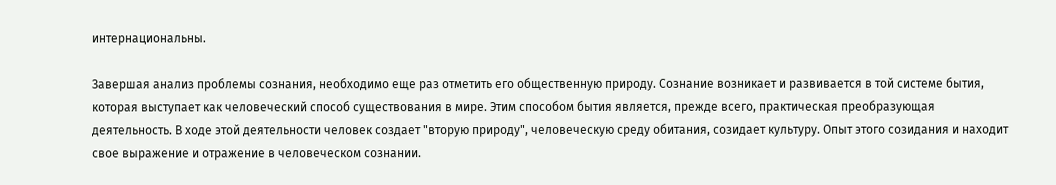интернациональны.

Завершая анализ проблемы сознания, необходимо еще раз отметить его общественную природу. Сознание возникает и развивается в той системе бытия, которая выступает как человеческий способ существования в мире. Этим способом бытия является, прежде всего, практическая преобразующая деятельность. В ходе этой деятельности человек создает "вторую природу", человеческую среду обитания, созидает культуру. Опыт этого созидания и находит свое выражение и отражение в человеческом сознании.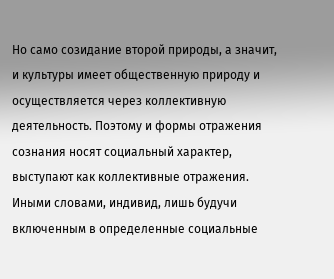Но само созидание второй природы, а значит, и культуры имеет общественную природу и осуществляется через коллективную деятельность. Поэтому и формы отражения сознания носят социальный характер, выступают как коллективные отражения. Иными словами, индивид, лишь будучи включенным в определенные социальные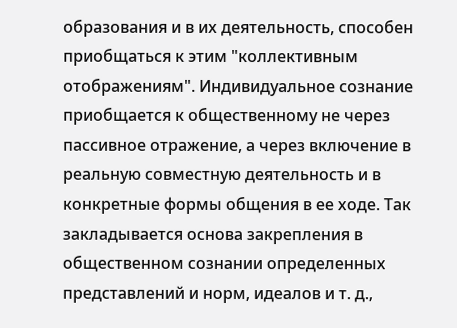образования и в их деятельность, способен приобщаться к этим "коллективным отображениям". Индивидуальное сознание приобщается к общественному не через пассивное отражение, а через включение в реальную совместную деятельность и в конкретные формы общения в ее ходе. Так закладывается основа закрепления в общественном сознании определенных представлений и норм, идеалов и т. д.,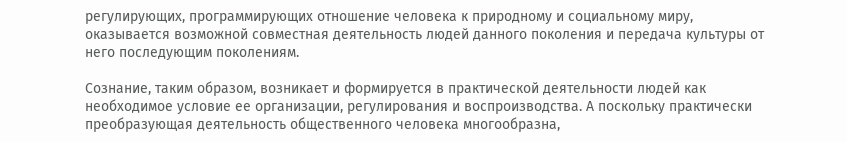регулирующих, программирующих отношение человека к природному и социальному миру, оказывается возможной совместная деятельность людей данного поколения и передача культуры от него последующим поколениям.

Сознание, таким образом, возникает и формируется в практической деятельности людей как необходимое условие ее организации, регулирования и воспроизводства. А поскольку практически преобразующая деятельность общественного человека многообразна,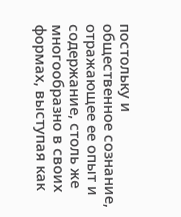постольку и общественное сознание, отражающее ее опыт и содержание, столь же многообразно в своих формах, выступая как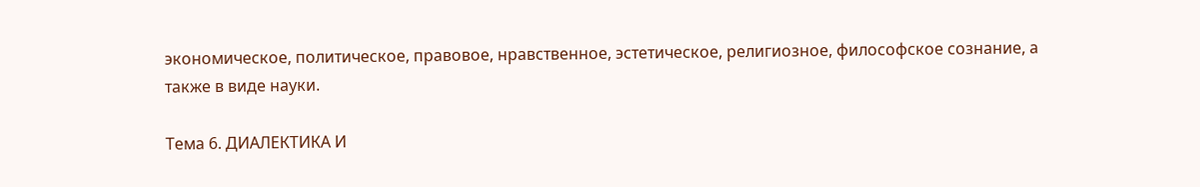экономическое, политическое, правовое, нравственное, эстетическое, религиозное, философское сознание, а также в виде науки.

Тема 6. ДИАЛЕКТИКА И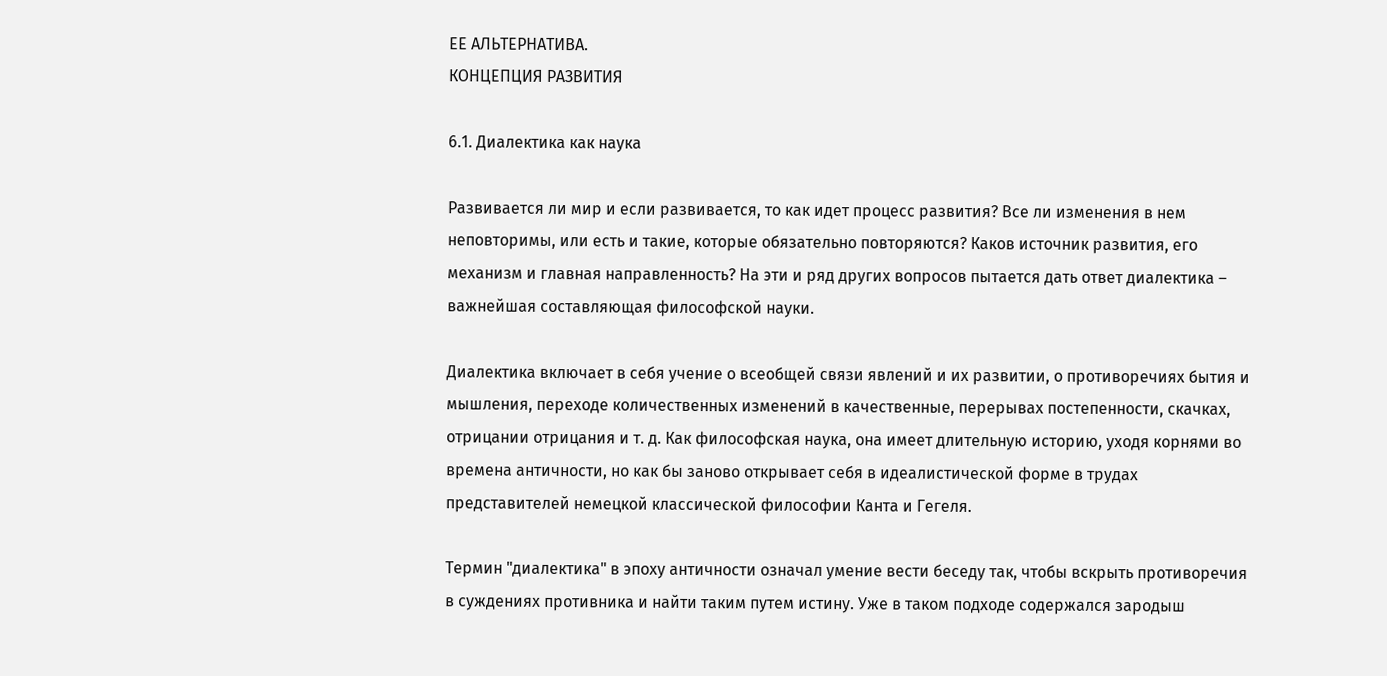ЕЕ АЛЬТЕРНАТИВА.
КОНЦЕПЦИЯ РАЗВИТИЯ

6.1. Диалектика как наука

Развивается ли мир и если развивается, то как идет процесс развития? Все ли изменения в нем неповторимы, или есть и такие, которые обязательно повторяются? Каков источник развития, его механизм и главная направленность? На эти и ряд других вопросов пытается дать ответ диалектика – важнейшая составляющая философской науки.

Диалектика включает в себя учение о всеобщей связи явлений и их развитии, о противоречиях бытия и мышления, переходе количественных изменений в качественные, перерывах постепенности, скачках, отрицании отрицания и т. д. Как философская наука, она имеет длительную историю, уходя корнями во времена античности, но как бы заново открывает себя в идеалистической форме в трудах представителей немецкой классической философии Канта и Гегеля.

Термин "диалектика" в эпоху античности означал умение вести беседу так, чтобы вскрыть противоречия в суждениях противника и найти таким путем истину. Уже в таком подходе содержался зародыш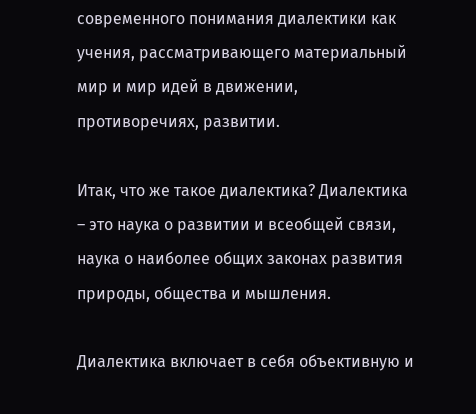современного понимания диалектики как учения, рассматривающего материальный мир и мир идей в движении, противоречиях, развитии.

Итак, что же такое диалектика? Диалектика – это наука о развитии и всеобщей связи, наука о наиболее общих законах развития природы, общества и мышления.

Диалектика включает в себя объективную и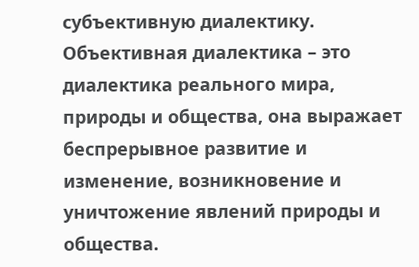субъективную диалектику. Объективная диалектика – это диалектика реального мира, природы и общества, она выражает беспрерывное развитие и изменение, возникновение и уничтожение явлений природы и общества.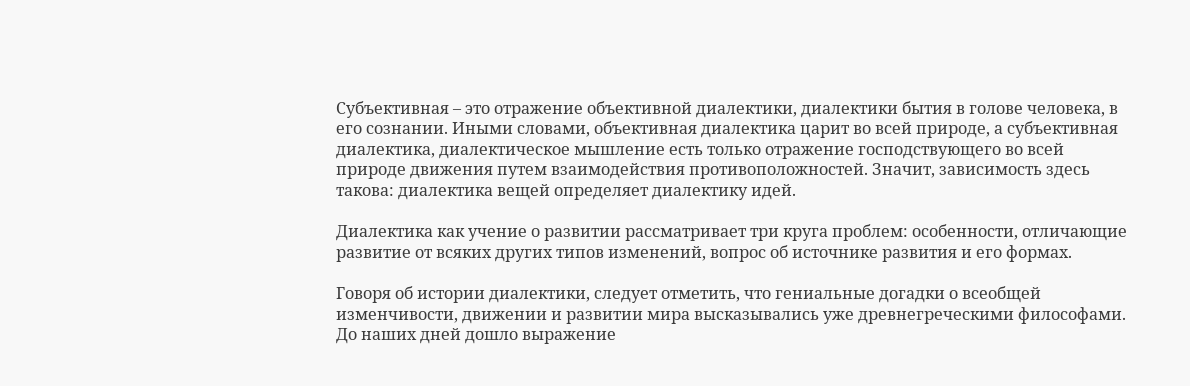Субъективная – это отражение объективной диалектики, диалектики бытия в голове человека, в его сознании. Иными словами, объективная диалектика царит во всей природе, а субъективная диалектика, диалектическое мышление есть только отражение господствующего во всей природе движения путем взаимодействия противоположностей. Значит, зависимость здесь такова: диалектика вещей определяет диалектику идей.

Диалектика как учение о развитии рассматривает три круга проблем: особенности, отличающие развитие от всяких других типов изменений, вопрос об источнике развития и его формах.

Говоря об истории диалектики, следует отметить, что гениальные догадки о всеобщей изменчивости, движении и развитии мира высказывались уже древнегреческими философами. До наших дней дошло выражение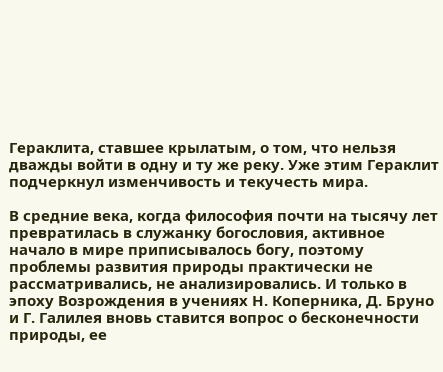Гераклита, ставшее крылатым, о том, что нельзя дважды войти в одну и ту же реку. Уже этим Гераклит подчеркнул изменчивость и текучесть мира.

В средние века, когда философия почти на тысячу лет превратилась в служанку богословия, активное начало в мире приписывалось богу, поэтому проблемы развития природы практически не рассматривались, не анализировались. И только в эпоху Возрождения в учениях Н. Коперника, Д. Бруно и Г. Галилея вновь ставится вопрос о бесконечности природы, ее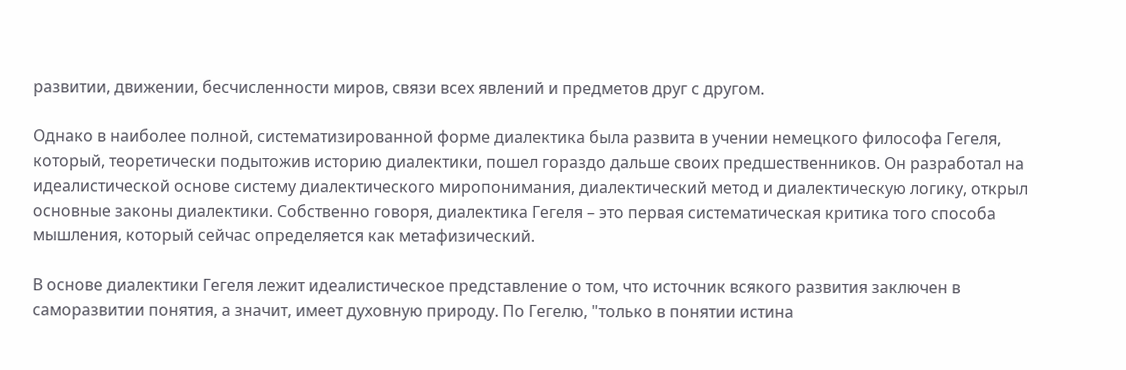развитии, движении, бесчисленности миров, связи всех явлений и предметов друг с другом.

Однако в наиболее полной, систематизированной форме диалектика была развита в учении немецкого философа Гегеля, который, теоретически подытожив историю диалектики, пошел гораздо дальше своих предшественников. Он разработал на идеалистической основе систему диалектического миропонимания, диалектический метод и диалектическую логику, открыл основные законы диалектики. Собственно говоря, диалектика Гегеля – это первая систематическая критика того способа мышления, который сейчас определяется как метафизический.

В основе диалектики Гегеля лежит идеалистическое представление о том, что источник всякого развития заключен в саморазвитии понятия, а значит, имеет духовную природу. По Гегелю, "только в понятии истина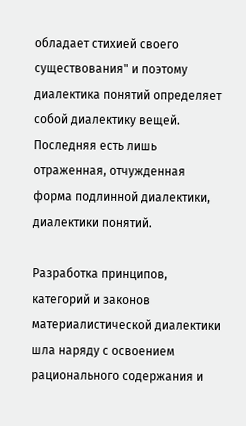обладает стихией своего существования" и поэтому диалектика понятий определяет собой диалектику вещей. Последняя есть лишь отраженная, отчужденная форма подлинной диалектики, диалектики понятий.

Разработка принципов, категорий и законов материалистической диалектики шла наряду с освоением рационального содержания и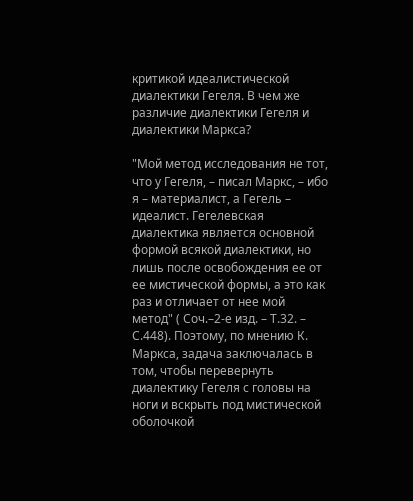критикой идеалистической диалектики Гегеля. В чем же различие диалектики Гегеля и диалектики Маркса?

"Мой метод исследования не тот, что у Гегеля, – писал Маркс, – ибо я – материалист, а Гегель – идеалист. Гегелевская диалектика является основной формой всякой диалектики, но лишь после освобождения ее от ее мистической формы, а это как раз и отличает от нее мой метод" ( Соч.–2-е изд. – Т.32. – С.448). Поэтому, по мнению К. Маркса, задача заключалась в том, чтобы перевернуть диалектику Гегеля с головы на ноги и вскрыть под мистической оболочкой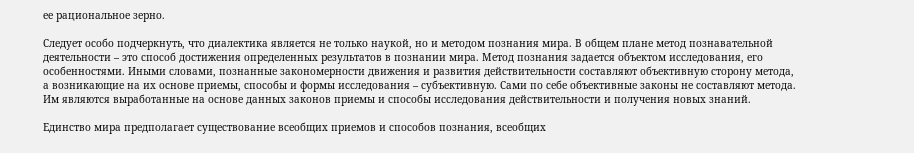ее рациональное зерно.

Следует особо подчеркнуть, что диалектика является не только наукой, но и методом познания мира. В общем плане метод познавательной деятельности – это способ достижения определенных результатов в познании мира. Метод познания задается объектом исследования, его особенностями. Иными словами, познанные закономерности движения и развития действительности составляют объективную сторону метода, а возникающие на их основе приемы, способы и формы исследования – субъективную. Сами по себе объективные законы не составляют метода. Им являются выработанные на основе данных законов приемы и способы исследования действительности и получения новых знаний.

Единство мира предполагает существование всеобщих приемов и способов познания, всеобщих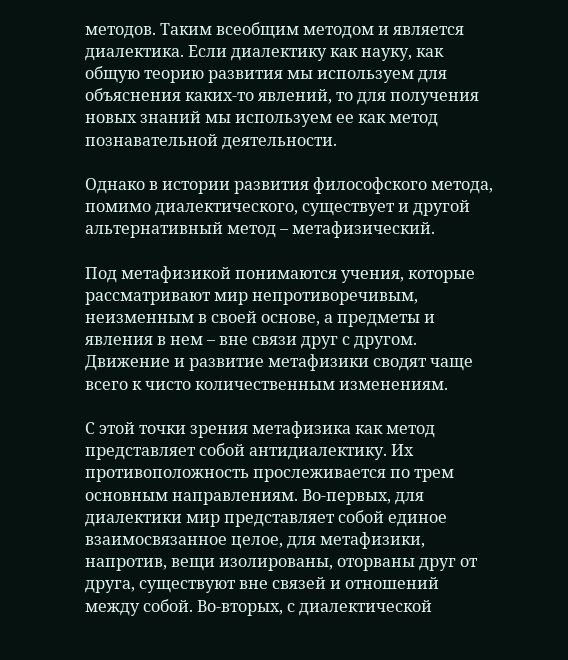методов. Таким всеобщим методом и является диалектика. Если диалектику как науку, как общую теорию развития мы используем для объяснения каких-то явлений, то для получения новых знаний мы используем ее как метод познавательной деятельности.

Однако в истории развития философского метода, помимо диалектического, существует и другой альтернативный метод – метафизический.

Под метафизикой понимаются учения, которые рассматривают мир непротиворечивым, неизменным в своей основе, а предметы и явления в нем – вне связи друг с другом. Движение и развитие метафизики сводят чаще всего к чисто количественным изменениям.

С этой точки зрения метафизика как метод представляет собой антидиалектику. Их противоположность прослеживается по трем основным направлениям. Во-первых, для диалектики мир представляет собой единое взаимосвязанное целое, для метафизики, напротив, вещи изолированы, оторваны друг от друга, существуют вне связей и отношений между собой. Во-вторых, с диалектической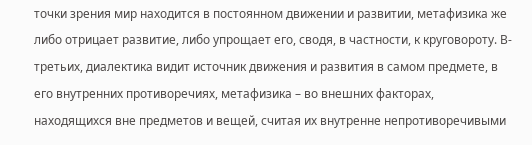точки зрения мир находится в постоянном движении и развитии, метафизика же либо отрицает развитие, либо упрощает его, сводя, в частности, к круговороту. В-третьих, диалектика видит источник движения и развития в самом предмете, в его внутренних противоречиях, метафизика – во внешних факторах, находящихся вне предметов и вещей, считая их внутренне непротиворечивыми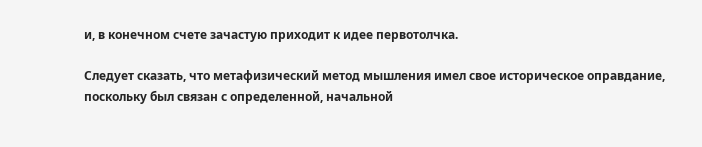и, в конечном счете зачастую приходит к идее первотолчка.

Следует сказать, что метафизический метод мышления имел свое историческое оправдание, поскольку был связан с определенной, начальной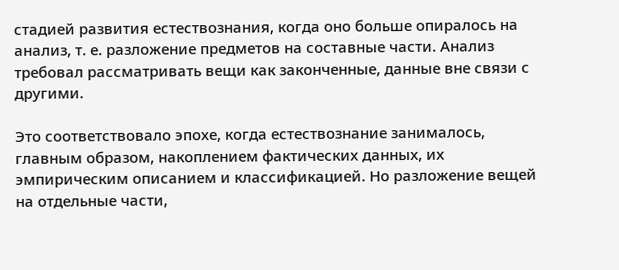стадией развития естествознания, когда оно больше опиралось на анализ, т. е. разложение предметов на составные части. Анализ требовал рассматривать вещи как законченные, данные вне связи с другими.

Это соответствовало эпохе, когда естествознание занималось, главным образом, накоплением фактических данных, их эмпирическим описанием и классификацией. Но разложение вещей на отдельные части,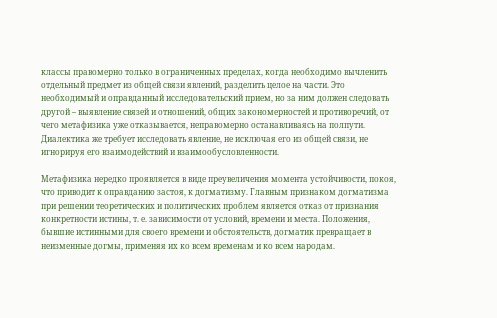классы правомерно только в ограниченных пределах, когда необходимо вычленить отдельный предмет из общей связи явлений, разделить целое на части. Это необходимый и оправданный исследовательский прием, но за ним должен следовать другой – выявление связей и отношений, общих закономерностей и противоречий, от чего метафизика уже отказывается, неправомерно останавливаясь на полпути. Диалектика же требует исследовать явление, не исключая его из общей связи, не игнорируя его взаимодействий и взаимообусловленности.

Метафизика нередко проявляется в виде преувеличения момента устойчивости, покоя, что приводит к оправданию застоя, к догматизму. Главным признаком догматизма при решении теоретических и политических проблем является отказ от признания конкретности истины, т. е. зависимости от условий, времени и места. Положения, бывшие истинными для своего времени и обстоятельств, догматик превращает в неизменные догмы, применяя их ко всем временам и ко всем народам.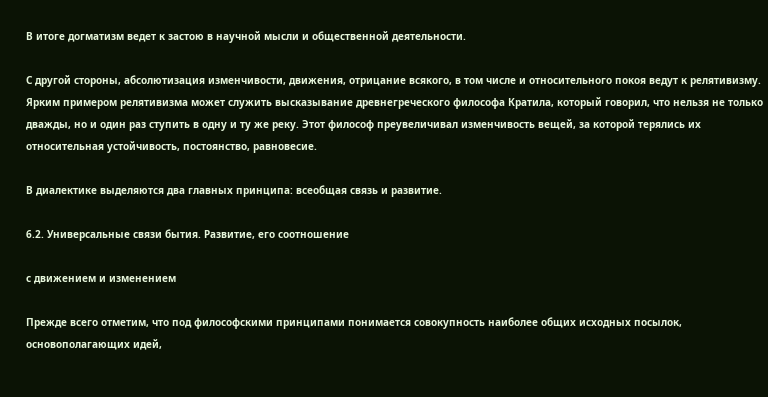В итоге догматизм ведет к застою в научной мысли и общественной деятельности.

С другой стороны, абсолютизация изменчивости, движения, отрицание всякого, в том числе и относительного покоя ведут к релятивизму. Ярким примером релятивизма может служить высказывание древнегреческого философа Кратила, который говорил, что нельзя не только дважды, но и один раз ступить в одну и ту же реку. Этот философ преувеличивал изменчивость вещей, за которой терялись их относительная устойчивость, постоянство, равновесие.

В диалектике выделяются два главных принципа: всеобщая связь и развитие.

6.2. Универсальные связи бытия. Развитие, его соотношение

с движением и изменением

Прежде всего отметим, что под философскими принципами понимается совокупность наиболее общих исходных посылок, основополагающих идей,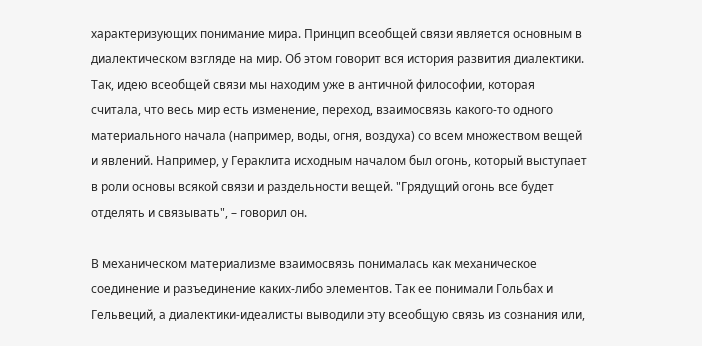характеризующих понимание мира. Принцип всеобщей связи является основным в диалектическом взгляде на мир. Об этом говорит вся история развития диалектики. Так, идею всеобщей связи мы находим уже в античной философии, которая считала, что весь мир есть изменение, переход, взаимосвязь какого-то одного материального начала (например, воды, огня, воздуха) со всем множеством вещей и явлений. Например, у Гераклита исходным началом был огонь, который выступает в роли основы всякой связи и раздельности вещей. "Грядущий огонь все будет отделять и связывать", – говорил он.

В механическом материализме взаимосвязь понималась как механическое соединение и разъединение каких-либо элементов. Так ее понимали Гольбах и Гельвеций, а диалектики-идеалисты выводили эту всеобщую связь из сознания или,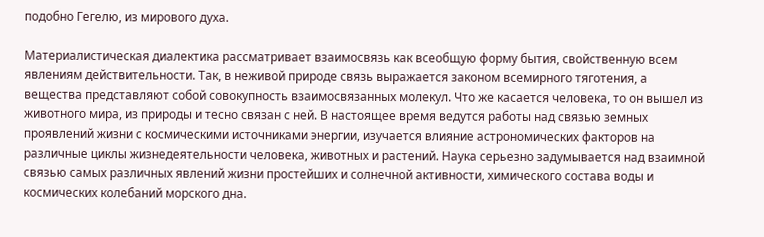подобно Гегелю, из мирового духа.

Материалистическая диалектика рассматривает взаимосвязь как всеобщую форму бытия, свойственную всем явлениям действительности. Так, в неживой природе связь выражается законом всемирного тяготения, а вещества представляют собой совокупность взаимосвязанных молекул. Что же касается человека, то он вышел из животного мира, из природы и тесно связан с ней. В настоящее время ведутся работы над связью земных проявлений жизни с космическими источниками энергии, изучается влияние астрономических факторов на различные циклы жизнедеятельности человека, животных и растений. Наука серьезно задумывается над взаимной связью самых различных явлений жизни простейших и солнечной активности, химического состава воды и космических колебаний морского дна.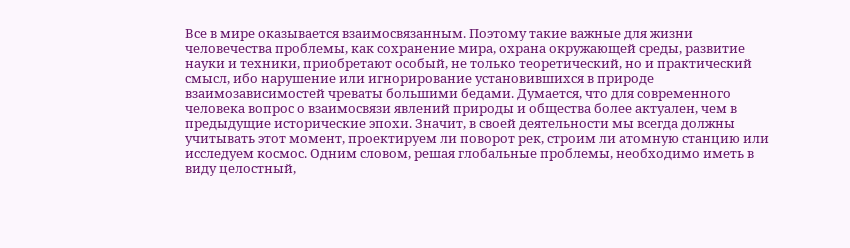Все в мире оказывается взаимосвязанным. Поэтому такие важные для жизни человечества проблемы, как сохранение мира, охрана окружающей среды, развитие науки и техники, приобретают особый, не только теоретический, но и практический смысл, ибо нарушение или игнорирование установившихся в природе взаимозависимостей чреваты большими бедами. Думается, что для современного человека вопрос о взаимосвязи явлений природы и общества более актуален, чем в предыдущие исторические эпохи. Значит, в своей деятельности мы всегда должны учитывать этот момент, проектируем ли поворот рек, строим ли атомную станцию или исследуем космос. Одним словом, решая глобальные проблемы, необходимо иметь в виду целостный,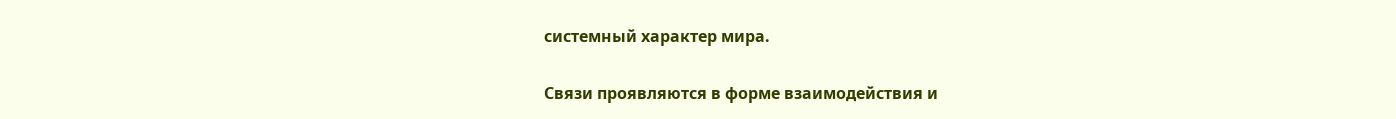системный характер мира.

Связи проявляются в форме взаимодействия и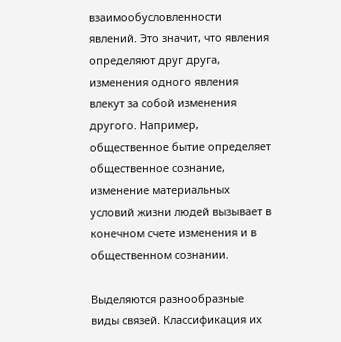взаимообусловленности явлений. Это значит, что явления определяют друг друга, изменения одного явления влекут за собой изменения другого. Например, общественное бытие определяет общественное сознание, изменение материальных условий жизни людей вызывает в конечном счете изменения и в общественном сознании.

Выделяются разнообразные виды связей. Классификация их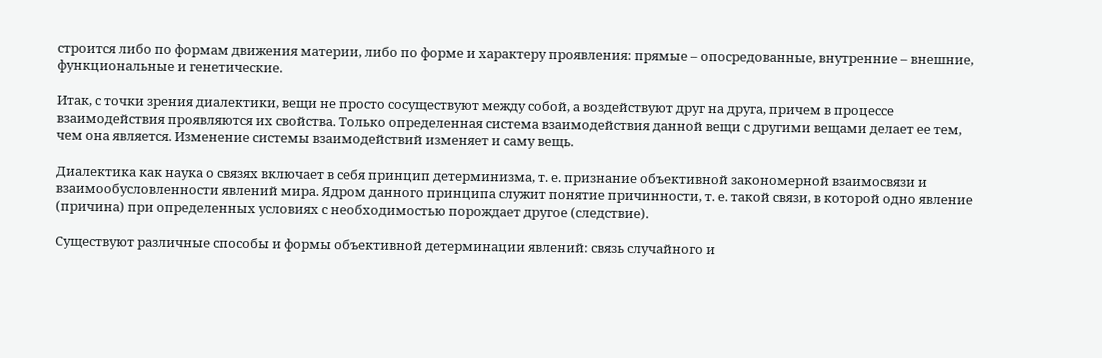строится либо по формам движения материи, либо по форме и характеру проявления: прямые – опосредованные, внутренние – внешние, функциональные и генетические.

Итак, с точки зрения диалектики, вещи не просто сосуществуют между собой, а воздействуют друг на друга, причем в процессе взаимодействия проявляются их свойства. Только определенная система взаимодействия данной вещи с другими вещами делает ее тем, чем она является. Изменение системы взаимодействий изменяет и саму вещь.

Диалектика как наука о связях включает в себя принцип детерминизма, т. е. признание объективной закономерной взаимосвязи и взаимообусловленности явлений мира. Ядром данного принципа служит понятие причинности, т. е. такой связи, в которой одно явление (причина) при определенных условиях с необходимостью порождает другое (следствие).

Существуют различные способы и формы объективной детерминации явлений: связь случайного и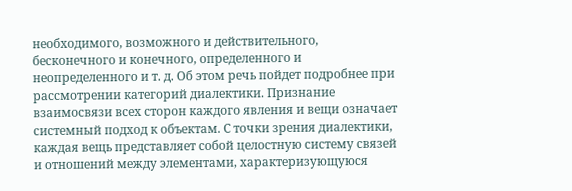необходимого, возможного и действительного, бесконечного и конечного, определенного и неопределенного и т. д. Об этом речь пойдет подробнее при рассмотрении категорий диалектики. Признание взаимосвязи всех сторон каждого явления и вещи означает системный подход к объектам. С точки зрения диалектики, каждая вещь представляет собой целостную систему связей и отношений между элементами, характеризующуюся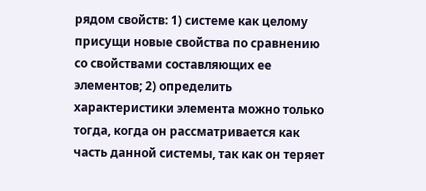рядом свойств: 1) системе как целому присущи новые свойства по сравнению со свойствами составляющих ее элементов; 2) определить характеристики элемента можно только тогда, когда он рассматривается как часть данной системы, так как он теряет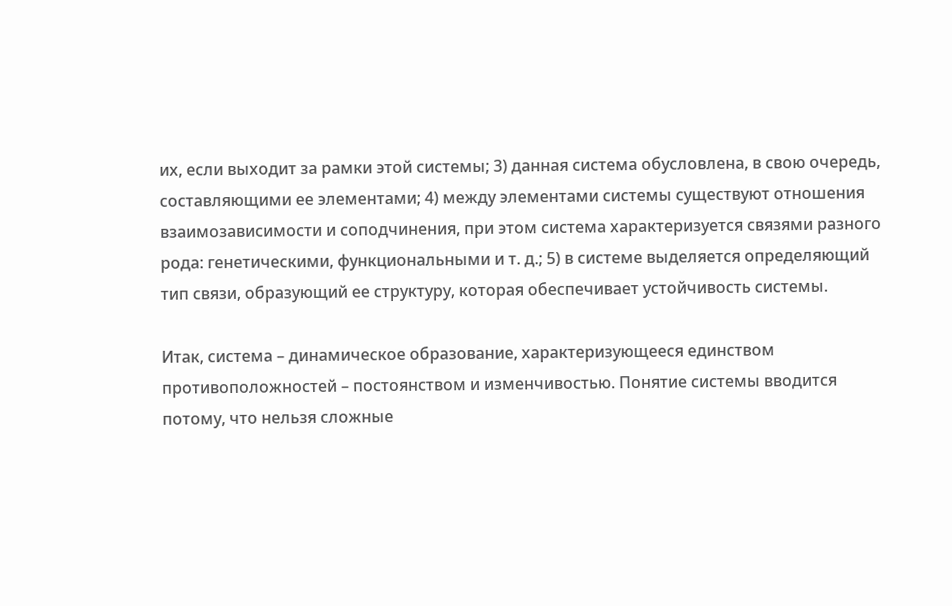их, если выходит за рамки этой системы; 3) данная система обусловлена, в свою очередь, составляющими ее элементами; 4) между элементами системы существуют отношения взаимозависимости и соподчинения, при этом система характеризуется связями разного рода: генетическими, функциональными и т. д.; 5) в системе выделяется определяющий тип связи, образующий ее структуру, которая обеспечивает устойчивость системы.

Итак, система – динамическое образование, характеризующееся единством противоположностей – постоянством и изменчивостью. Понятие системы вводится потому, что нельзя сложные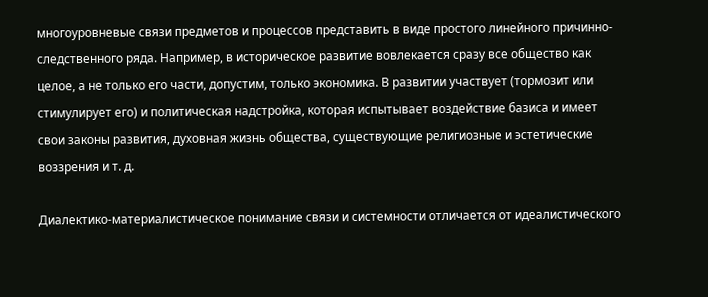многоуровневые связи предметов и процессов представить в виде простого линейного причинно-следственного ряда. Например, в историческое развитие вовлекается сразу все общество как целое, а не только его части, допустим, только экономика. В развитии участвует (тормозит или стимулирует его) и политическая надстройка, которая испытывает воздействие базиса и имеет свои законы развития, духовная жизнь общества, существующие религиозные и эстетические воззрения и т. д.

Диалектико-материалистическое понимание связи и системности отличается от идеалистического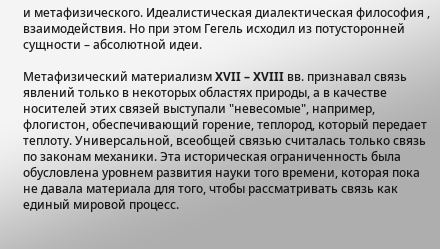и метафизического. Идеалистическая диалектическая философия , взаимодействия. Но при этом Гегель исходил из потусторонней сущности – абсолютной идеи.

Метафизический материализм XVII – XVIII вв. признавал связь явлений только в некоторых областях природы, а в качестве носителей этих связей выступали "невесомые", например, флогистон, обеспечивающий горение, теплород, который передает теплоту. Универсальной, всеобщей связью считалась только связь по законам механики. Эта историческая ограниченность была обусловлена уровнем развития науки того времени, которая пока не давала материала для того, чтобы рассматривать связь как единый мировой процесс.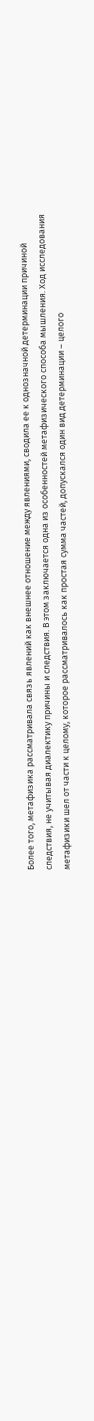Более того, метафизика рассматривала связь явлений как внешнее отношение между явлениями, сводила ее к однозначной детерминации причиной следствия, не учитывая диалектику причины и следствия. В этом заключается одна из особенностей метафизического способа мышления. Ход исследования метафизики шел от части к целому, которое рассматривалось как простая сумма частей, допускался один вид детерминации – целого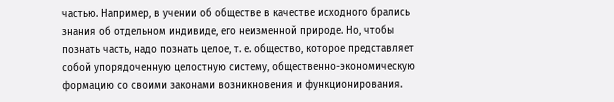частью. Например, в учении об обществе в качестве исходного брались знания об отдельном индивиде, его неизменной природе. Но, чтобы познать часть, надо познать целое, т. е. общество, которое представляет собой упорядоченную целостную систему, общественно-экономическую формацию со своими законами возникновения и функционирования.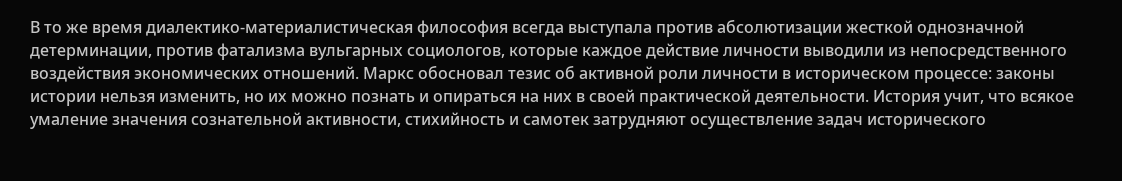В то же время диалектико-материалистическая философия всегда выступала против абсолютизации жесткой однозначной детерминации, против фатализма вульгарных социологов, которые каждое действие личности выводили из непосредственного воздействия экономических отношений. Маркс обосновал тезис об активной роли личности в историческом процессе: законы истории нельзя изменить, но их можно познать и опираться на них в своей практической деятельности. История учит, что всякое умаление значения сознательной активности, стихийность и самотек затрудняют осуществление задач исторического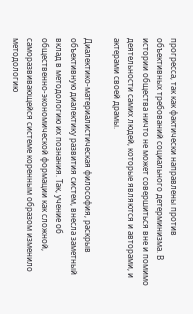прогресса, так как фактически направлены против объективных требований социального детерминизма. В истории общества ничто не может совершиться вне и помимо деятельности самих людей, которые являются и авторами, и актерами своей драмы.

Диалектико-материалистическая философия, раскрыв объективную диалектику развития систем, внесла заметный вклад в методологию их познания. Так, учение об общественно-экономической формации как сложной, саморазвивающейся системе коренным образом изменило методологию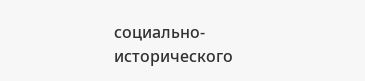социально-исторического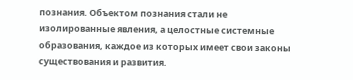познания. Объектом познания стали не изолированные явления, а целостные системные образования, каждое из которых имеет свои законы существования и развития.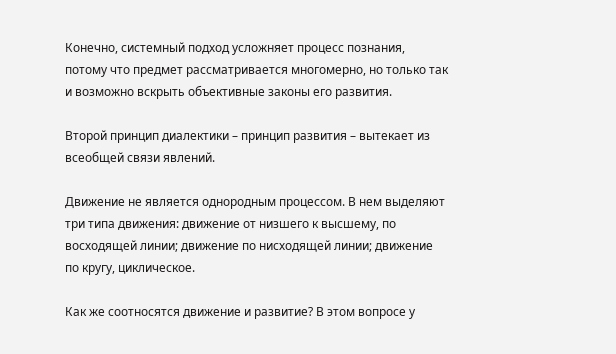Конечно, системный подход усложняет процесс познания, потому что предмет рассматривается многомерно, но только так и возможно вскрыть объективные законы его развития.

Второй принцип диалектики – принцип развития – вытекает из всеобщей связи явлений.

Движение не является однородным процессом. В нем выделяют три типа движения: движение от низшего к высшему, по восходящей линии; движение по нисходящей линии; движение по кругу, циклическое.

Как же соотносятся движение и развитие? В этом вопросе у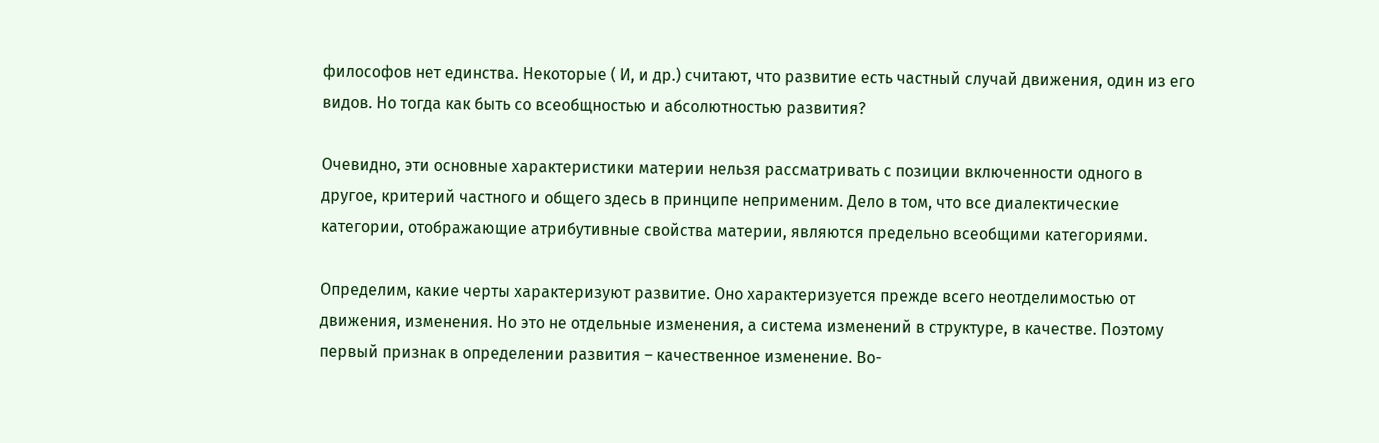философов нет единства. Некоторые ( И, и др.) считают, что развитие есть частный случай движения, один из его видов. Но тогда как быть со всеобщностью и абсолютностью развития?

Очевидно, эти основные характеристики материи нельзя рассматривать с позиции включенности одного в другое, критерий частного и общего здесь в принципе неприменим. Дело в том, что все диалектические категории, отображающие атрибутивные свойства материи, являются предельно всеобщими категориями.

Определим, какие черты характеризуют развитие. Оно характеризуется прежде всего неотделимостью от движения, изменения. Но это не отдельные изменения, а система изменений в структуре, в качестве. Поэтому первый признак в определении развития – качественное изменение. Во-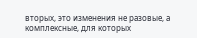вторых, это изменения не разовые, а комплексные, для которых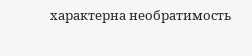характерна необратимость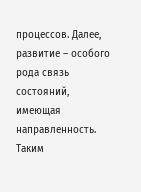процессов. Далее, развитие – особого рода связь состояний, имеющая направленность. Таким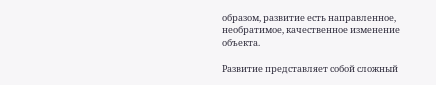образом, развитие есть направленное, необратимое, качественное изменение объекта.

Развитие представляет собой сложный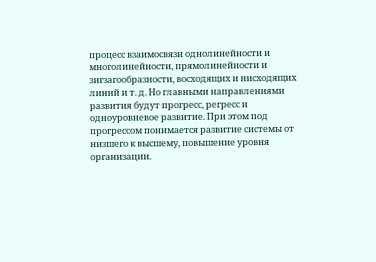процесс взаимосвязи однолинейности и многолинейности, прямолинейности и зигзагообразности, восходящих и нисходящих линий и т. д. Но главными направлениями развития будут прогресс, регресс и одноуровневое развитие. При этом под прогрессом понимается развитие системы от низшего к высшему, повышение уровня организации.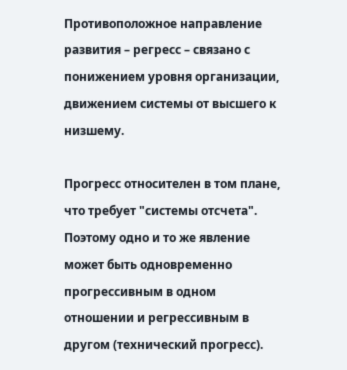Противоположное направление развития – регресс – связано с понижением уровня организации, движением системы от высшего к низшему.

Прогресс относителен в том плане, что требует "системы отсчета". Поэтому одно и то же явление может быть одновременно прогрессивным в одном отношении и регрессивным в другом (технический прогресс).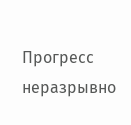Прогресс неразрывно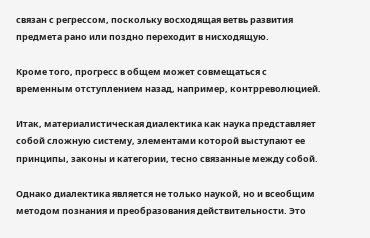связан с регрессом, поскольку восходящая ветвь развития предмета рано или поздно переходит в нисходящую.

Кроме того, прогресс в общем может совмещаться с временным отступлением назад, например, контрреволюцией.

Итак, материалистическая диалектика как наука представляет собой сложную систему, элементами которой выступают ее принципы, законы и категории, тесно связанные между собой.

Однако диалектика является не только наукой, но и всеобщим методом познания и преобразования действительности. Это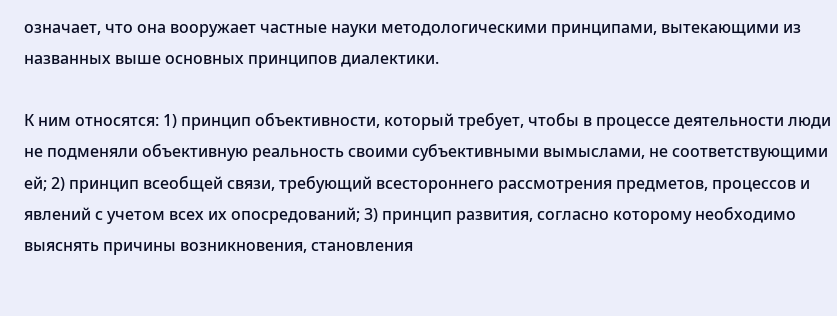означает, что она вооружает частные науки методологическими принципами, вытекающими из названных выше основных принципов диалектики.

К ним относятся: 1) принцип объективности, который требует, чтобы в процессе деятельности люди не подменяли объективную реальность своими субъективными вымыслами, не соответствующими ей; 2) принцип всеобщей связи, требующий всестороннего рассмотрения предметов, процессов и явлений с учетом всех их опосредований; 3) принцип развития, согласно которому необходимо выяснять причины возникновения, становления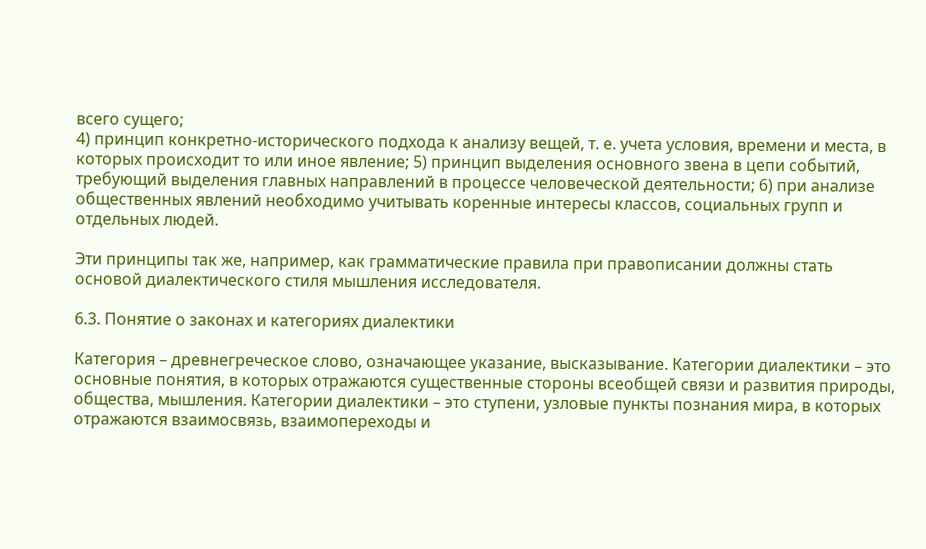всего сущего;
4) принцип конкретно-исторического подхода к анализу вещей, т. е. учета условия, времени и места, в которых происходит то или иное явление; 5) принцип выделения основного звена в цепи событий, требующий выделения главных направлений в процессе человеческой деятельности; 6) при анализе общественных явлений необходимо учитывать коренные интересы классов, социальных групп и отдельных людей.

Эти принципы так же, например, как грамматические правила при правописании должны стать основой диалектического стиля мышления исследователя.

6.3. Понятие о законах и категориях диалектики

Категория – древнегреческое слово, означающее указание, высказывание. Категории диалектики – это основные понятия, в которых отражаются существенные стороны всеобщей связи и развития природы, общества, мышления. Категории диалектики – это ступени, узловые пункты познания мира, в которых отражаются взаимосвязь, взаимопереходы и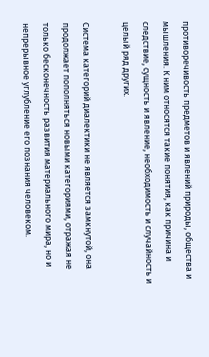противоречивость предметов и явлений природы, общества и мышления. К ним относятся такие понятия, как причина и следствие, сущность и явление, необходимость и случайность и целый ряд других.

Система категорий диалектики не является замкнутой, она продолжает пополняться новыми категориями, отражая не только бесконечность развития материального мира, но и непрерывное углубление его познания человеком.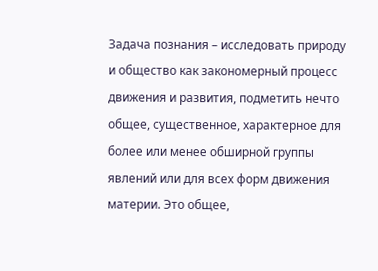Задача познания – исследовать природу и общество как закономерный процесс движения и развития, подметить нечто общее, существенное, характерное для более или менее обширной группы явлений или для всех форм движения материи. Это общее,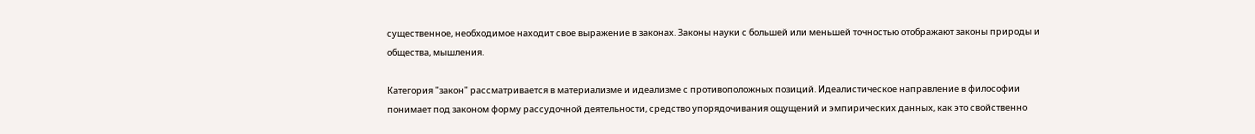существенное, необходимое находит свое выражение в законах. Законы науки с большей или меньшей точностью отображают законы природы и общества, мышления.

Категория "закон" рассматривается в материализме и идеализме с противоположных позиций. Идеалистическое направление в философии понимает под законом форму рассудочной деятельности, средство упорядочивания ощущений и эмпирических данных, как это свойственно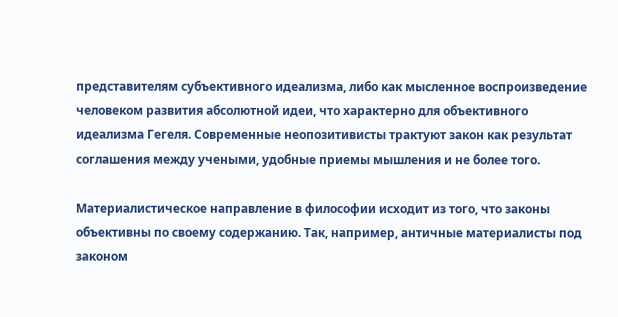представителям субъективного идеализма, либо как мысленное воспроизведение человеком развития абсолютной идеи, что характерно для объективного идеализма Гегеля. Современные неопозитивисты трактуют закон как результат соглашения между учеными, удобные приемы мышления и не более того.

Материалистическое направление в философии исходит из того, что законы объективны по своему содержанию. Так, например, античные материалисты под законом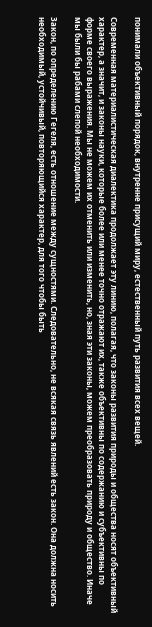понимали объективный порядок, внутренне присущий миру, естественный путь развития всех вещей.

Современная материалистическая диалектика продолжает эту линию, полагая, что законы развития природы и общества носят объективный характер, а значит, и законы науки, которые более или менее точно отражают их, также объективны по содержанию и субъективны по форме своего выражения. Мы не можем их отменить или изменить, но, зная эти законы, можем преобразовать природу и общество. Иначе мы были бы рабами слепой необходимости.

Закон, по определению Гегеля, есть отношение между сущностями. Следовательно, не всякая связь явлений есть закон. Она должна носить необходимый, устойчивый, повторяющийся характер, для того чтобы быть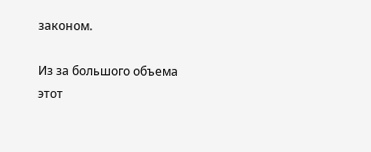законом.

Из за большого объема этот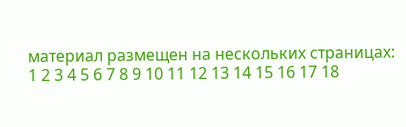материал размещен на нескольких страницах:
1 2 3 4 5 6 7 8 9 10 11 12 13 14 15 16 17 18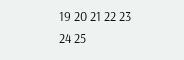19 20 21 22 23 24 25